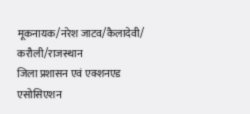मूकनायक/नरेश जाटव/कैलादेवी/ करौली/राजस्थान
जिला प्रशासन एवं एक्शनएड एसोसिएशन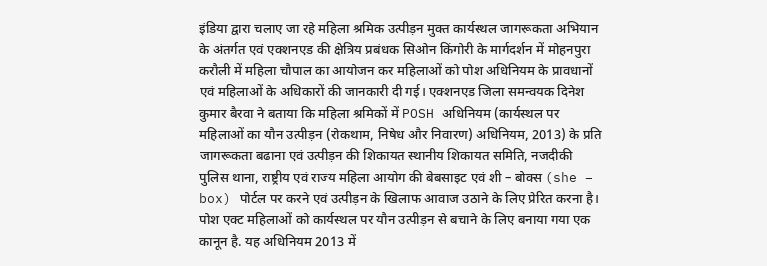इंडिया द्वारा चलाए जा रहे महिला श्रमिक उत्पीड़न मुक्त कार्यस्थल जागरूकता अभियान के अंतर्गत एवं एक्शनएड की क्षेत्रिय प्रबंधक सिओन किंगोरी के मार्गदर्शन में मोहनपुरा करौली में महिला चौपाल का आयोजन कर महिलाओं को पोश अधिनियम के प्रावधानों एवं महिलाओं के अधिकारों की जानकारी दी गई। एक्शनएड जिला समन्वयक दिनेश कुमार बैरवा ने बताया कि महिला श्रमिकों में POSH अधिनियम (कार्यस्थल पर महिलाओं का यौन उत्पीड़न (रोकथाम, निषेध और निवारण) अधिनियम, 2013) के प्रति जागरूकता बढाना एवं उत्पीड़न की शिकायत स्थानीय शिकायत समिति, नजदीकी पुलिस थाना, राष्ट्रीय एवं राज्य महिला आयोग की बेबसाइट एवं शी – बोक्स (she – box) पोर्टल पर करने एवं उत्पीड़न के खिलाफ आवाज उठाने के लिए प्रेरित करना है। पोश एक्ट महिलाओं को कार्यस्थल पर यौन उत्पीड़न से बचाने के लिए बनाया गया एक कानून है. यह अधिनियम 2013 में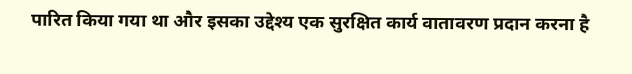पारित किया गया था और इसका उद्देश्य एक सुरक्षित कार्य वातावरण प्रदान करना है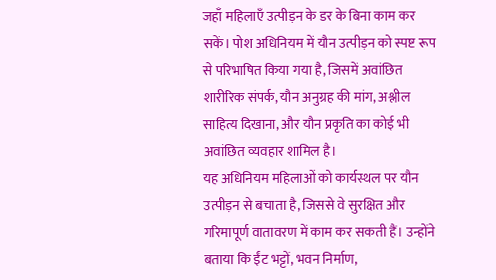जहाँ महिलाएँ उत्पीड़न के डर के बिना काम कर सकें। पोश अधिनियम में यौन उत्पीड़न को स्पष्ट रूप से परिभाषित किया गया है, जिसमें अवांछित शारीरिक संपर्क, यौन अनुग्रह की मांग, अश्लील साहित्य दिखाना, और यौन प्रकृति का कोई भी अवांछित व्यवहार शामिल है।
यह अधिनियम महिलाओं को कार्यस्थल पर यौन उत्पीड़न से बचाता है, जिससे वे सुरक्षित और गरिमापूर्ण वातावरण में काम कर सकती हैं। उन्होंने बताया कि ईंट भट्टों, भवन निर्माण,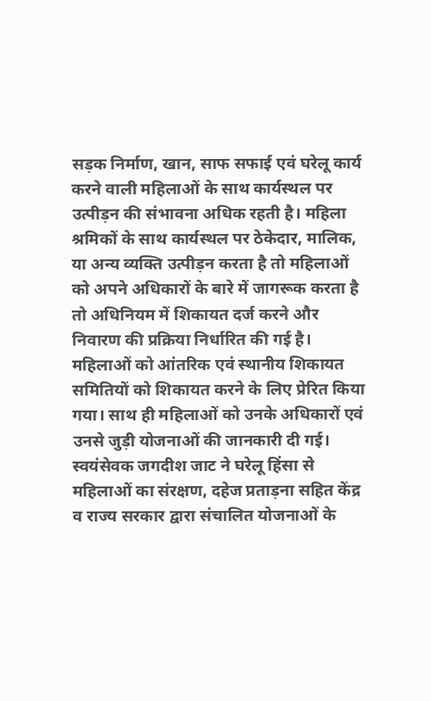सड़क निर्माण, खान, साफ सफाई एवं घरेलू कार्य करने वाली महिलाओं के साथ कार्यस्थल पर उत्पीड़न की संभावना अधिक रहती है। महिला श्रमिकों के साथ कार्यस्थल पर ठेकेदार, मालिक, या अन्य व्यक्ति उत्पीड़न करता है तो महिलाओं को अपने अधिकारों के बारे में जागरूक करता है तो अधिनियम में शिकायत दर्ज करने और निवारण की प्रक्रिया निर्धारित की गई है। महिलाओं को आंतरिक एवं स्थानीय शिकायत समितियों को शिकायत करने के लिए प्रेरित किया गया। साथ ही महिलाओं को उनके अधिकारों एवं उनसे जुड़ी योजनाओं की जानकारी दी गई। स्वयंसेवक जगदीश जाट ने घरेलू हिंसा से महिलाओं का संरक्षण, दहेज प्रताड़ना सहित केंद्र व राज्य सरकार द्वारा संचालित योजनाओं के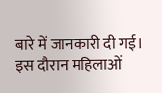बारे में जानकारी दी गई। इस दौरान महिलाओं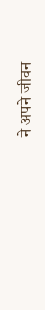ने अपने जीवन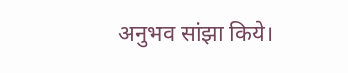अनुभव सांझा किये।